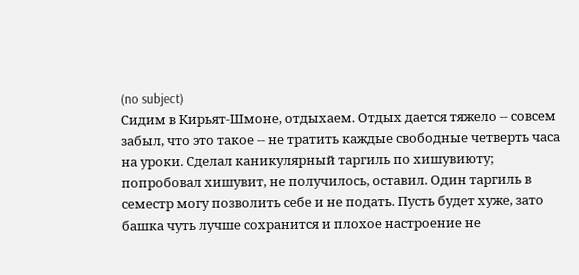(no subject)
Сидим в Кирьят-Шмоне, отдыхаем. Отдых дается тяжело -- совсем забыл, что это такое -- не тратить каждые свободные четверть часа на уроки. Сделал каникулярный таргиль по хишувиюту; попробовал хишувит, не получилось, оставил. Один таргиль в семестр могу позволить себе и не подать. Пусть будет хуже, зато башка чуть лучше сохранится и плохое настроение не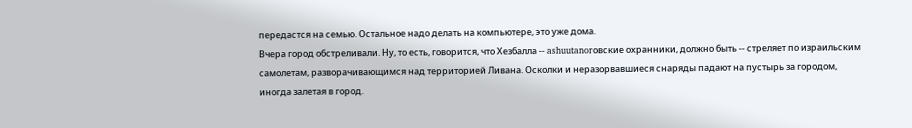передастся на семью. Остальное надо делать на компьютере, это уже дома.
Вчера город обстреливали. Ну, то есть, говорится, что Хезбалла -- ashuutanorовские охранники, должно быть -- стреляет по израильским самолетам, разворачивающимся над территорией Ливана. Осколки и неразорвавшиеся снаряды падают на пустырь за городом, иногда залетая в город.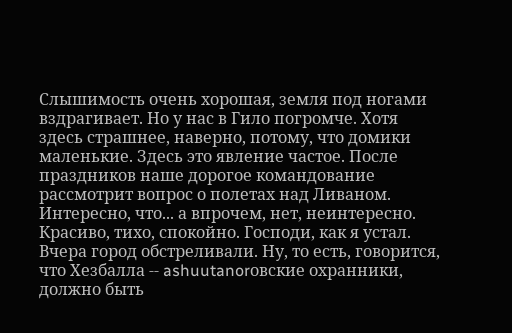Слышимость очень хорошая, земля под ногами вздрагивает. Но у нас в Гило погромче. Хотя здесь страшнее, наверно, потому, что домики маленькие. Здесь это явление частое. После праздников наше дорогое командование рассмотрит вопрос о полетах над Ливаном. Интересно, что... а впрочем, нет, неинтересно.
Красиво, тихо, спокойно. Господи, как я устал.
Вчера город обстреливали. Ну, то есть, говорится, что Хезбалла -- ashuutanorовские охранники, должно быть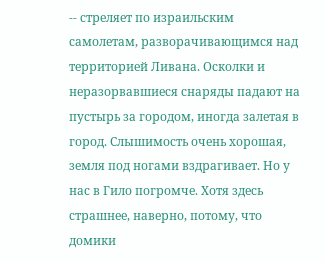-- стреляет по израильским самолетам, разворачивающимся над территорией Ливана. Осколки и неразорвавшиеся снаряды падают на пустырь за городом, иногда залетая в город. Слышимость очень хорошая, земля под ногами вздрагивает. Но у нас в Гило погромче. Хотя здесь страшнее, наверно, потому, что домики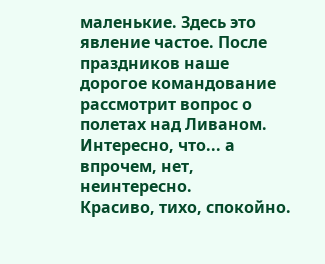маленькие. Здесь это явление частое. После праздников наше дорогое командование рассмотрит вопрос о полетах над Ливаном. Интересно, что... а впрочем, нет, неинтересно.
Красиво, тихо, спокойно.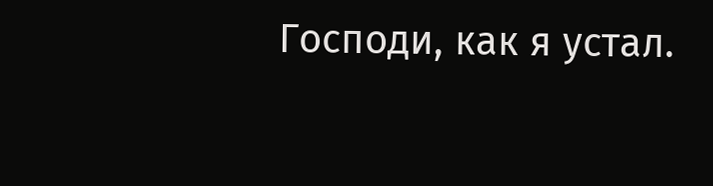Господи, как я устал.